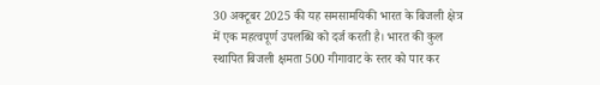30 अक्टूबर 2025 की यह समसामयिकी भारत के बिजली क्षेत्र में एक महत्वपूर्ण उपलब्धि को दर्ज करती है। भारत की कुल स्थापित बिजली क्षमता 500 गीगावाट के स्तर को पार कर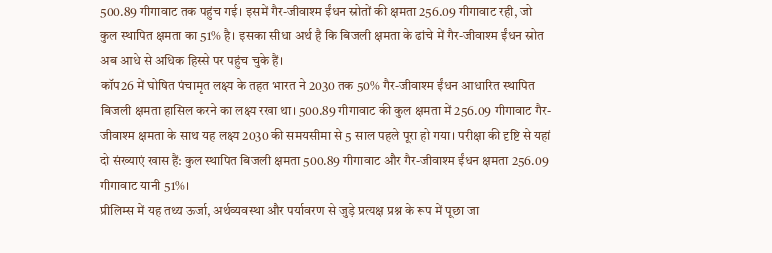500.89 गीगावाट तक पहुंच गई। इसमें गैर-जीवाश्म ईंधन स्रोतों की क्षमता 256.09 गीगावाट रही, जो कुल स्थापित क्षमता का 51% है। इसका सीधा अर्थ है कि बिजली क्षमता के ढांचे में गैर-जीवाश्म ईंधन स्रोत अब आधे से अधिक हिस्से पर पहुंच चुके हैं।
कॉप26 में घोषित पंचामृत लक्ष्य के तहत भारत ने 2030 तक 50% गैर-जीवाश्म ईंधन आधारित स्थापित बिजली क्षमता हासिल करने का लक्ष्य रखा था। 500.89 गीगावाट की कुल क्षमता में 256.09 गीगावाट गैर-जीवाश्म क्षमता के साथ यह लक्ष्य 2030 की समयसीमा से 5 साल पहले पूरा हो गया। परीक्षा की दृष्टि से यहां दो संख्याएं खास हैं: कुल स्थापित बिजली क्षमता 500.89 गीगावाट और गैर-जीवाश्म ईंधन क्षमता 256.09 गीगावाट यानी 51%।
प्रीलिम्स में यह तथ्य ऊर्जा, अर्थव्यवस्था और पर्यावरण से जुड़े प्रत्यक्ष प्रश्न के रूप में पूछा जा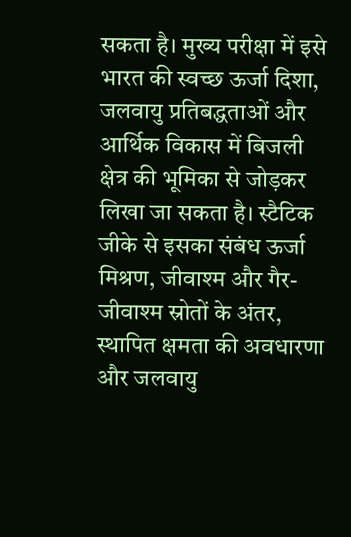सकता है। मुख्य परीक्षा में इसे भारत की स्वच्छ ऊर्जा दिशा, जलवायु प्रतिबद्धताओं और आर्थिक विकास में बिजली क्षेत्र की भूमिका से जोड़कर लिखा जा सकता है। स्टैटिक जीके से इसका संबंध ऊर्जा मिश्रण, जीवाश्म और गैर-जीवाश्म स्रोतों के अंतर, स्थापित क्षमता की अवधारणा और जलवायु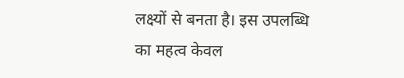लक्ष्यों से बनता है। इस उपलब्धि का महत्व केवल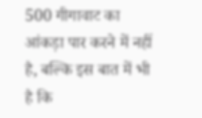500 गीगावाट का आंकड़ा पार करने में नहीं है, बल्कि इस बात में भी है कि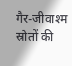गैर-जीवाश्म स्रोतों की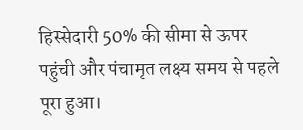हिस्सेदारी 50% की सीमा से ऊपर पहुंची और पंचामृत लक्ष्य समय से पहले पूरा हुआ।